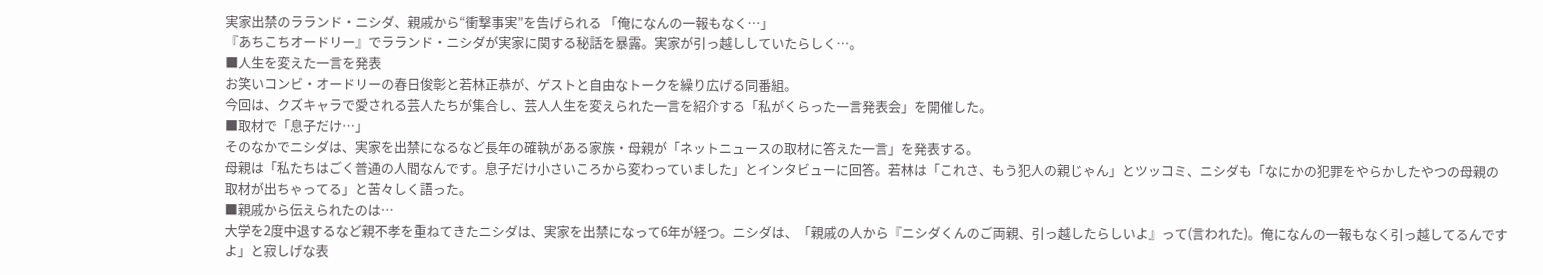実家出禁のラランド・ニシダ、親戚から“衝撃事実”を告げられる 「俺になんの一報もなく…」
『あちこちオードリー』でラランド・ニシダが実家に関する秘話を暴露。実家が引っ越ししていたらしく…。
■人生を変えた一言を発表
お笑いコンビ・オードリーの春日俊彰と若林正恭が、ゲストと自由なトークを繰り広げる同番組。
今回は、クズキャラで愛される芸人たちが集合し、芸人人生を変えられた一言を紹介する「私がくらった一言発表会」を開催した。
■取材で「息子だけ…」
そのなかでニシダは、実家を出禁になるなど長年の確執がある家族・母親が「ネットニュースの取材に答えた一言」を発表する。
母親は「私たちはごく普通の人間なんです。息子だけ小さいころから変わっていました」とインタビューに回答。若林は「これさ、もう犯人の親じゃん」とツッコミ、ニシダも「なにかの犯罪をやらかしたやつの母親の取材が出ちゃってる」と苦々しく語った。
■親戚から伝えられたのは…
大学を2度中退するなど親不孝を重ねてきたニシダは、実家を出禁になって6年が経つ。ニシダは、「親戚の人から『ニシダくんのご両親、引っ越したらしいよ』って(言われた)。俺になんの一報もなく引っ越してるんですよ」と寂しげな表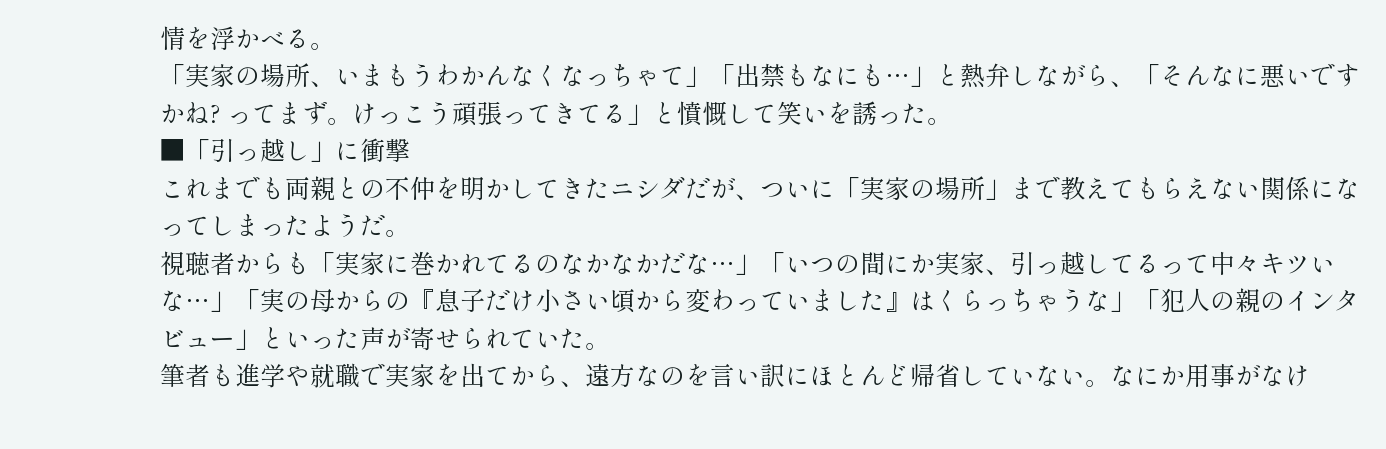情を浮かべる。
「実家の場所、いまもうわかんなくなっちゃて」「出禁もなにも…」と熱弁しながら、「そんなに悪いですかね? ってまず。けっこう頑張ってきてる」と憤慨して笑いを誘った。
■「引っ越し」に衝撃
これまでも両親との不仲を明かしてきたニシダだが、ついに「実家の場所」まで教えてもらえない関係になってしまったようだ。
視聴者からも「実家に巻かれてるのなかなかだな…」「いつの間にか実家、引っ越してるって中々キツいな…」「実の母からの『息子だけ小さい頃から変わっていました』はくらっちゃうな」「犯人の親のインタビュー」といった声が寄せられていた。
筆者も進学や就職で実家を出てから、遠方なのを言い訳にほとんど帰省していない。なにか用事がなけ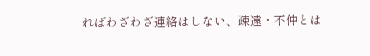ればわざわざ連絡はしない、疎遠・不仲とは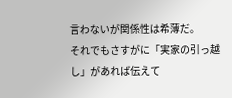言わないが関係性は希薄だ。
それでもさすがに「実家の引っ越し」があれば伝えて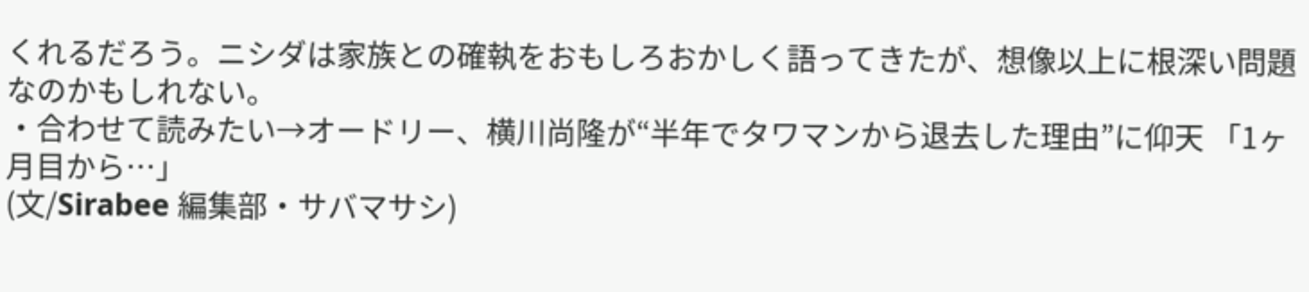くれるだろう。ニシダは家族との確執をおもしろおかしく語ってきたが、想像以上に根深い問題なのかもしれない。
・合わせて読みたい→オードリー、横川尚隆が“半年でタワマンから退去した理由”に仰天 「1ヶ月目から…」
(文/Sirabee 編集部・サバマサシ)